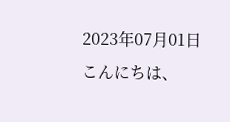2023年07月01日
こんにちは、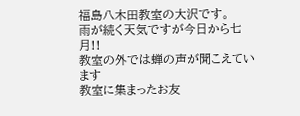福島八木田教室の大沢です。
雨が続く天気ですが今日から七月!!
教室の外では蝉の声が聞こえています
教室に集まったお友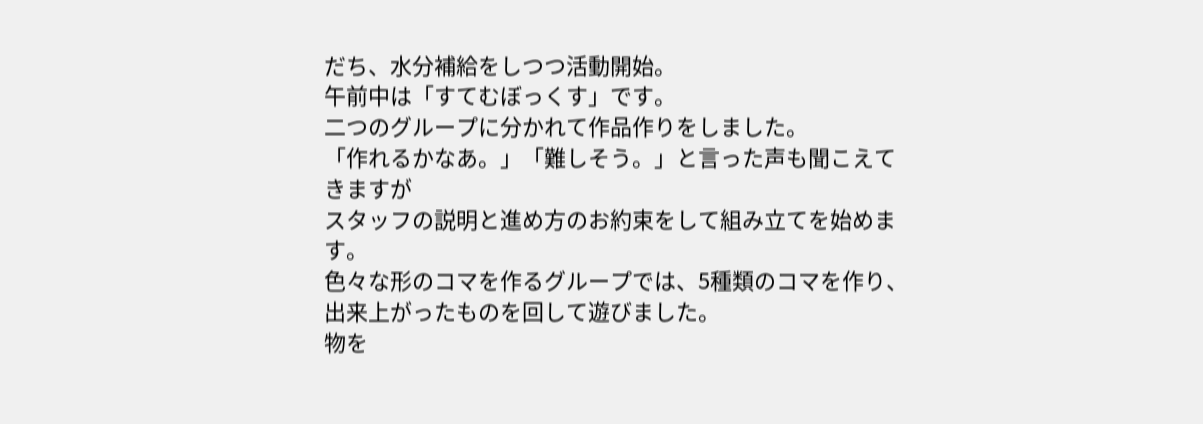だち、水分補給をしつつ活動開始。
午前中は「すてむぼっくす」です。
二つのグループに分かれて作品作りをしました。
「作れるかなあ。」「難しそう。」と言った声も聞こえてきますが
スタッフの説明と進め方のお約束をして組み立てを始めます。
色々な形のコマを作るグループでは、5種類のコマを作り、
出来上がったものを回して遊びました。
物を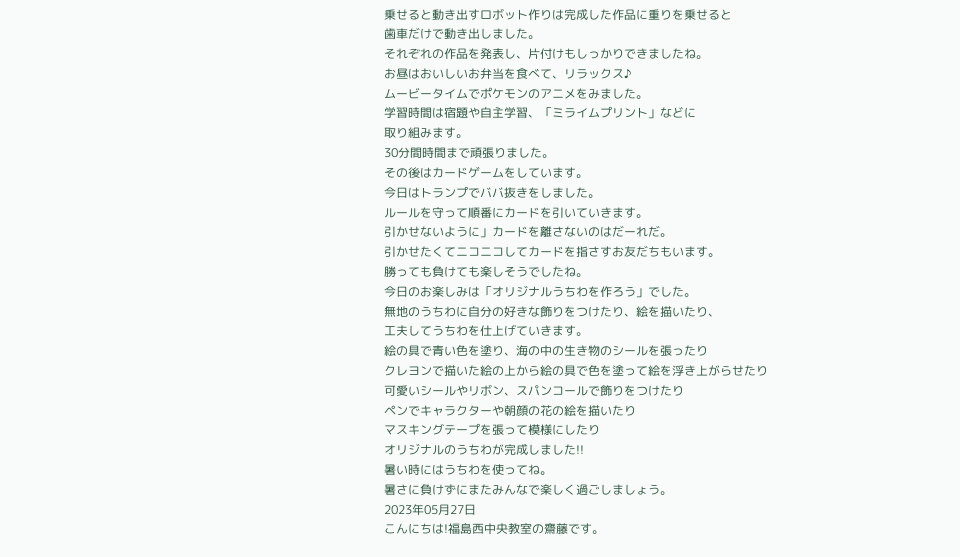乗せると動き出すロボット作りは完成した作品に重りを乗せると
歯車だけで動き出しました。
それぞれの作品を発表し、片付けもしっかりできましたね。
お昼はおいしいお弁当を食べて、リラックス♪
ムービータイムでポケモンのアニメをみました。
学習時間は宿題や自主学習、「ミライムプリント」などに
取り組みます。
30分間時間まで頑張りました。
その後はカードゲームをしています。
今日はトランプでババ抜きをしました。
ルールを守って順番にカードを引いていきます。
引かせないように」カードを離さないのはだーれだ。
引かせたくてニコニコしてカードを指さすお友だちもいます。
勝っても負けても楽しそうでしたね。
今日のお楽しみは「オリジナルうちわを作ろう」でした。
無地のうちわに自分の好きな飾りをつけたり、絵を描いたり、
工夫してうちわを仕上げていきます。
絵の具で青い色を塗り、海の中の生き物のシールを張ったり
クレヨンで描いた絵の上から絵の具で色を塗って絵を浮き上がらせたり
可愛いシールやリボン、スパンコールで飾りをつけたり
ペンでキャラクターや朝顔の花の絵を描いたり
マスキングテープを張って模様にしたり
オリジナルのうちわが完成しました!!
暑い時にはうちわを使ってね。
暑さに負けずにまたみんなで楽しく過ごしましょう。
2023年05月27日
こんにちは!福島西中央教室の齋藤です。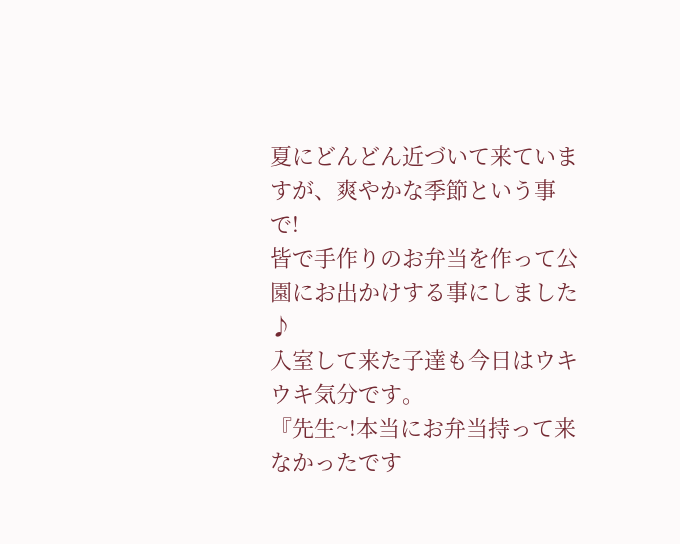夏にどんどん近づいて来ていますが、爽やかな季節という事で!
皆で手作りのお弁当を作って公園にお出かけする事にしました♪
入室して来た子達も今日はウキウキ気分です。
『先生~!本当にお弁当持って来なかったです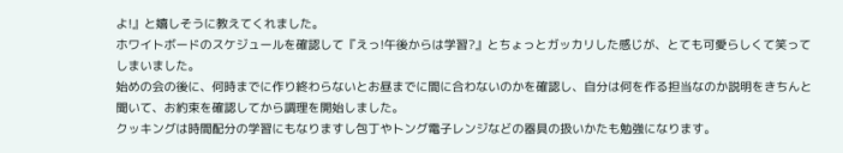よ!』と嬉しそうに教えてくれました。
ホワイトボードのスケジュールを確認して『えっ!午後からは学習?』とちょっとガッカリした感じが、とても可愛らしくて笑ってしまいました。
始めの会の後に、何時までに作り終わらないとお昼までに間に合わないのかを確認し、自分は何を作る担当なのか説明をきちんと聞いて、お約束を確認してから調理を開始しました。
クッキングは時間配分の学習にもなりますし包丁やトング電子レンジなどの器具の扱いかたも勉強になります。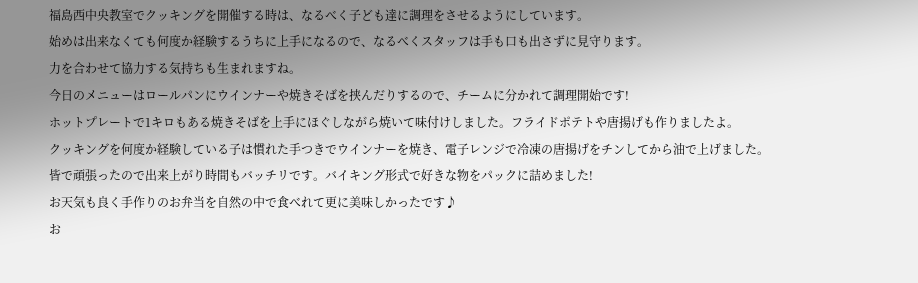福島西中央教室でクッキングを開催する時は、なるべく子ども達に調理をさせるようにしています。
始めは出来なくても何度か経験するうちに上手になるので、なるべくスタッフは手も口も出さずに見守ります。
力を合わせて協力する気持ちも生まれますね。
今日のメニューはロールパンにウインナーや焼きそばを挟んだりするので、チームに分かれて調理開始です!
ホットプレートで1キロもある焼きそばを上手にほぐしながら焼いて味付けしました。フライドポテトや唐揚げも作りましたよ。
クッキングを何度か経験している子は慣れた手つきでウインナーを焼き、電子レンジで冷凍の唐揚げをチンしてから油で上げました。
皆で頑張ったので出来上がり時間もバッチリです。バイキング形式で好きな物をパックに詰めました!
お天気も良く手作りのお弁当を自然の中で食べれて更に美味しかったです♪
お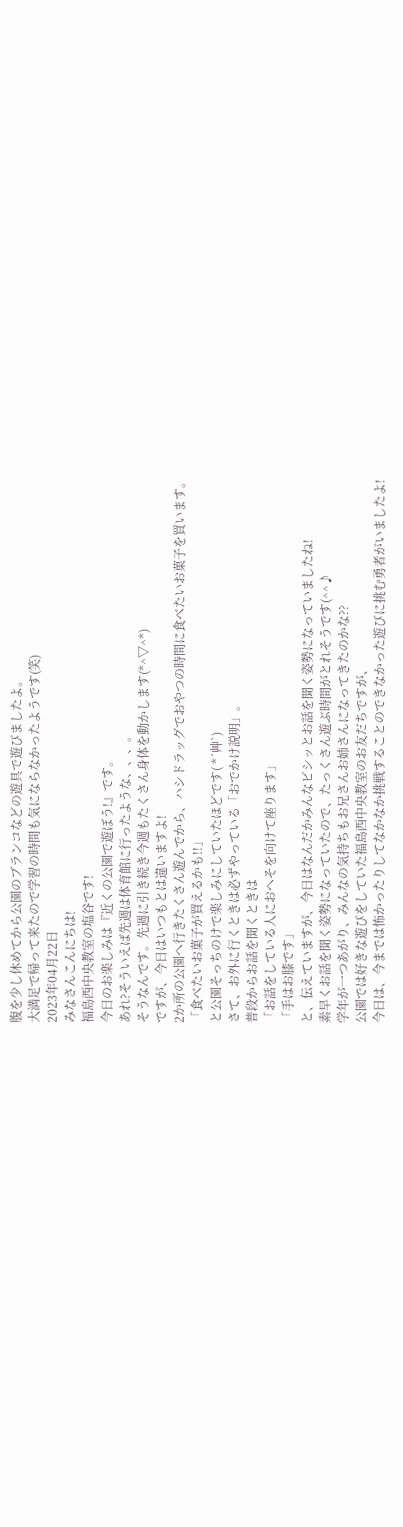腹を少し休めてから公園のブランコなどの遊具で遊びましたよ。
大満足で帰って来たので学習の時間も気にならなかったようです(笑)
2023年04月22日
みなさんこんにちは!
福島西中央教室の塩谷です!
今日のお楽しみは『近くの公園で遊ぼう!』です。
あれ?そういえば先週は体育館に行ったような、、、。
そうなんです。先週に引き続き今週もたくさん身体を動かします(*^▽^*)
ですが、今日はいつもとは違いますよ!
2か所の公園へ行きたくさん遊んでから、ハシドラッグでおやつの時間に食べたいお菓子を買います。
「食べたいお菓子が買えるかも!!」
と公園そっちのけで楽しみにしていたほどです( *´艸`)
さて、お外に行くときは必ずやっている「おでかけ説明」。
普段からお話を聞くときは
「お話をしている人におへそを向けて座ります」
「手はお膝です」
と、伝えていますが、今日はなんだかみんなピシッとお話を聞く姿勢になっていましたね!
素早くお話を聞く姿勢になっていたので、たっくさん遊ぶ時間がとれそうです(^^♪
学年が一つあがり、みんなの気持ちもお兄さんお姉さんになってきたのかな??
公園では好きな遊びをしていた福島西中央教室のお友だちですが、
今日は、今までは怖かったりしてなかなか挑戦することのできなかった遊びに挑む勇者がいましたよ!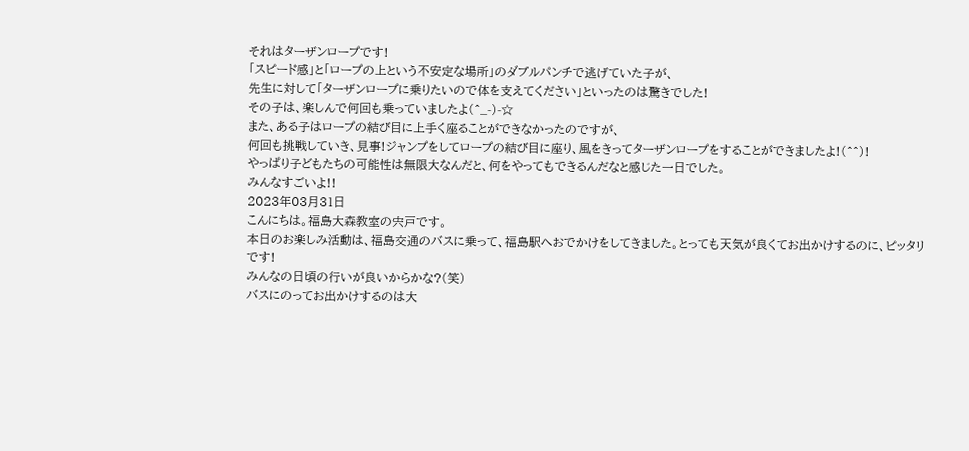それはターザンロープです!
「スピード感」と「ロープの上という不安定な場所」のダブルパンチで逃げていた子が、
先生に対して「ターザンロープに乗りたいので体を支えてください」といったのは驚きでした!
その子は、楽しんで何回も乗っていましたよ(^_-)-☆
また、ある子はロープの結び目に上手く座ることができなかったのですが、
何回も挑戦していき、見事!ジャンプをしてロープの結び目に座り、風をきってターザンロープをすることができましたよ!(^^)!
やっぱり子どもたちの可能性は無限大なんだと、何をやってもできるんだなと感じた一日でした。
みんなすごいよ!!
2023年03月31日
こんにちは。福島大森教室の宍戸です。
本日のお楽しみ活動は、福島交通のバスに乗って、福島駅へおでかけをしてきました。とっても天気が良くてお出かけするのに、ピッタリです!
みんなの日頃の行いが良いからかな?(笑)
バスにのってお出かけするのは大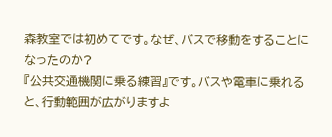森教室では初めてです。なぜ、バスで移動をすることになったのか?
『公共交通機関に乗る練習』です。バスや電車に乗れると、行動範囲が広がりますよ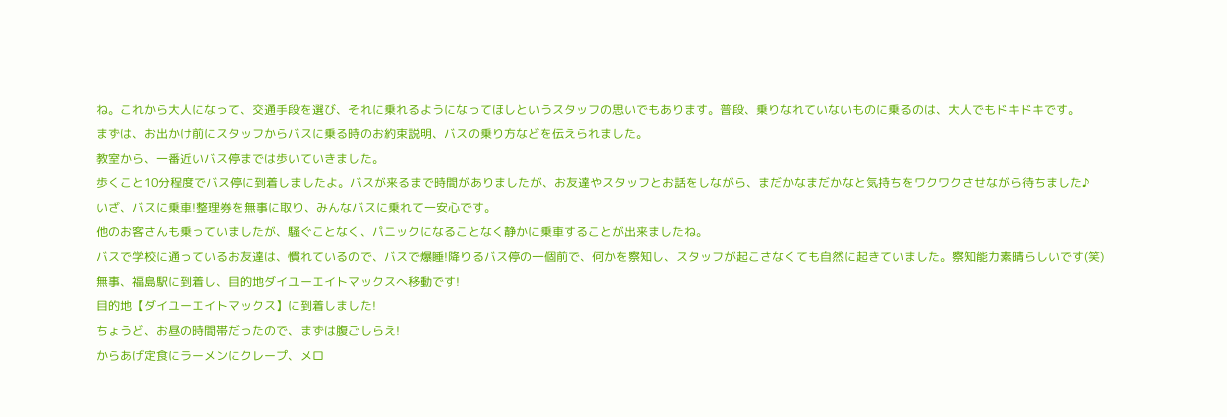ね。これから大人になって、交通手段を選び、それに乗れるようになってほしというスタッフの思いでもあります。普段、乗りなれていないものに乗るのは、大人でもドキドキです。
まずは、お出かけ前にスタッフからバスに乗る時のお約束説明、バスの乗り方などを伝えられました。
教室から、一番近いバス停までは歩いていきました。
歩くこと10分程度でバス停に到着しましたよ。バスが来るまで時間がありましたが、お友達やスタッフとお話をしながら、まだかなまだかなと気持ちをワクワクさせながら待ちました♪
いざ、バスに乗車!整理券を無事に取り、みんなバスに乗れて一安心です。
他のお客さんも乗っていましたが、騒ぐことなく、パニックになることなく静かに乗車することが出来ましたね。
バスで学校に通っているお友達は、慣れているので、バスで爆睡!降りるバス停の一個前で、何かを察知し、スタッフが起こさなくても自然に起きていました。察知能力素晴らしいです(笑)
無事、福島駅に到着し、目的地ダイユーエイトマックスへ移動です!
目的地【ダイユーエイトマックス】に到着しました!
ちょうど、お昼の時間帯だったので、まずは腹ごしらえ!
からあげ定食にラーメンにクレープ、メロ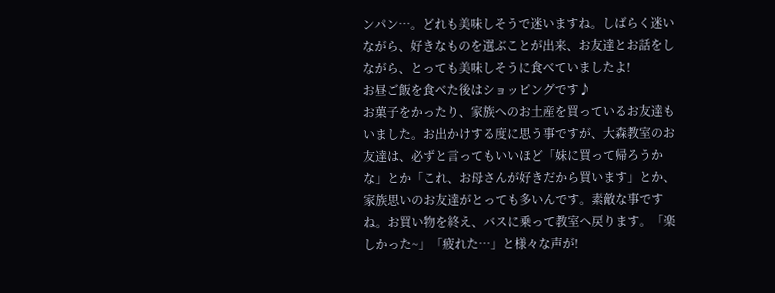ンパン…。どれも美味しそうで迷いますね。しばらく迷いながら、好きなものを選ぶことが出来、お友達とお話をしながら、とっても美味しそうに食べていましたよ!
お昼ご飯を食べた後はショッピングです♪
お菓子をかったり、家族へのお土産を買っているお友達もいました。お出かけする度に思う事ですが、大森教室のお友達は、必ずと言ってもいいほど「妹に買って帰ろうかな」とか「これ、お母さんが好きだから買います」とか、家族思いのお友達がとっても多いんです。素敵な事ですね。お買い物を終え、バスに乗って教室へ戻ります。「楽しかった~」「疲れた…」と様々な声が!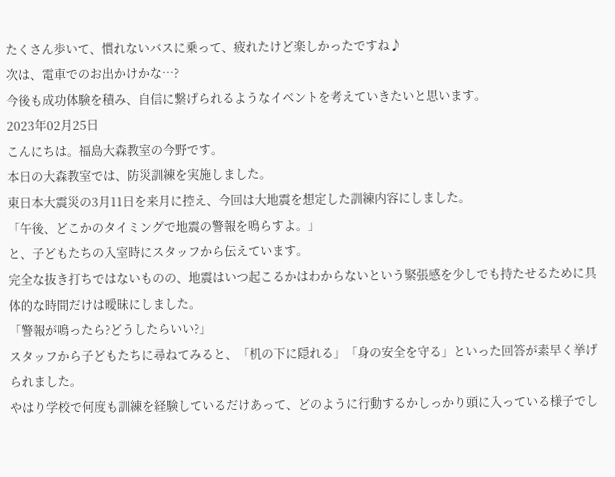たくさん歩いて、慣れないバスに乗って、疲れたけど楽しかったですね♪
次は、電車でのお出かけかな…?
今後も成功体験を積み、自信に繋げられるようなイベントを考えていきたいと思います。
2023年02月25日
こんにちは。福島大森教室の今野です。
本日の大森教室では、防災訓練を実施しました。
東日本大震災の3月11日を来月に控え、今回は大地震を想定した訓練内容にしました。
「午後、どこかのタイミングで地震の警報を鳴らすよ。」
と、子どもたちの入室時にスタッフから伝えています。
完全な抜き打ちではないものの、地震はいつ起こるかはわからないという緊張感を少しでも持たせるために具体的な時間だけは曖昧にしました。
「警報が鳴ったら?どうしたらいい?」
スタッフから子どもたちに尋ねてみると、「机の下に隠れる」「身の安全を守る」といった回答が素早く挙げられました。
やはり学校で何度も訓練を経験しているだけあって、どのように行動するかしっかり頭に入っている様子でし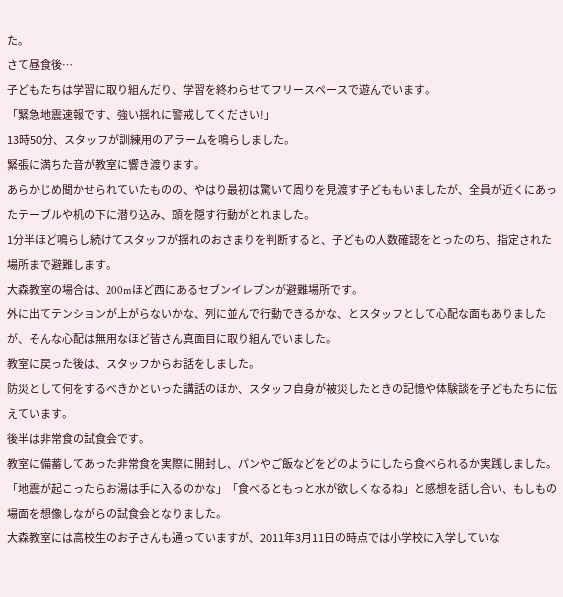た。
さて昼食後…
子どもたちは学習に取り組んだり、学習を終わらせてフリースペースで遊んでいます。
「緊急地震速報です、強い揺れに警戒してください!」
13時50分、スタッフが訓練用のアラームを鳴らしました。
緊張に満ちた音が教室に響き渡ります。
あらかじめ聞かせられていたものの、やはり最初は驚いて周りを見渡す子どももいましたが、全員が近くにあったテーブルや机の下に潜り込み、頭を隠す行動がとれました。
1分半ほど鳴らし続けてスタッフが揺れのおさまりを判断すると、子どもの人数確認をとったのち、指定された場所まで避難します。
大森教室の場合は、200mほど西にあるセブンイレブンが避難場所です。
外に出てテンションが上がらないかな、列に並んで行動できるかな、とスタッフとして心配な面もありましたが、そんな心配は無用なほど皆さん真面目に取り組んでいました。
教室に戻った後は、スタッフからお話をしました。
防災として何をするべきかといった講話のほか、スタッフ自身が被災したときの記憶や体験談を子どもたちに伝えています。
後半は非常食の試食会です。
教室に備蓄してあった非常食を実際に開封し、パンやご飯などをどのようにしたら食べられるか実践しました。
「地震が起こったらお湯は手に入るのかな」「食べるともっと水が欲しくなるね」と感想を話し合い、もしもの場面を想像しながらの試食会となりました。
大森教室には高校生のお子さんも通っていますが、2011年3月11日の時点では小学校に入学していな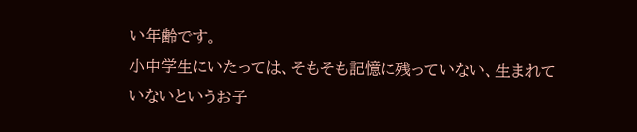い年齢です。
小中学生にいたっては、そもそも記憶に残っていない、生まれていないというお子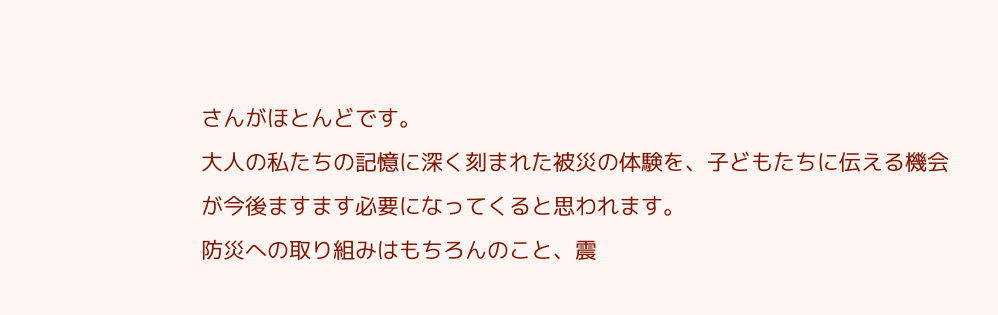さんがほとんどです。
大人の私たちの記憶に深く刻まれた被災の体験を、子どもたちに伝える機会が今後ますます必要になってくると思われます。
防災への取り組みはもちろんのこと、震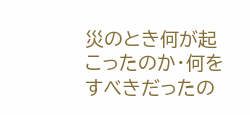災のとき何が起こったのか・何をすべきだったの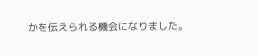かを伝えられる機会になりました。